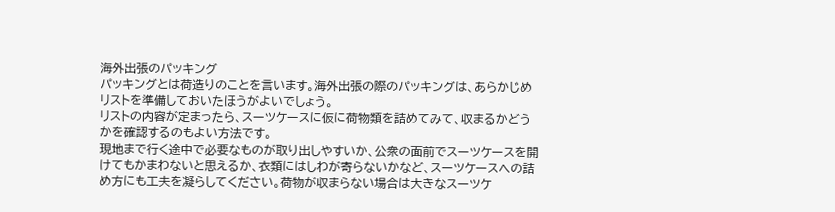海外出張のパッキング
パッキングとは荷造りのことを言います。海外出張の際のパッキングは、あらかじめリストを準備しておいたほうがよいでしょう。
リストの内容が定まったら、スーツケースに仮に荷物類を詰めてみて、収まるかどうかを確認するのもよい方法です。
現地まで行く途中で必要なものが取り出しやすいか、公衆の面前でスーツケースを開けてもかまわないと思えるか、衣類にはしわが寄らないかなど、スーツケースへの詰め方にも工夫を凝らしてください。荷物が収まらない場合は大きなスーツケ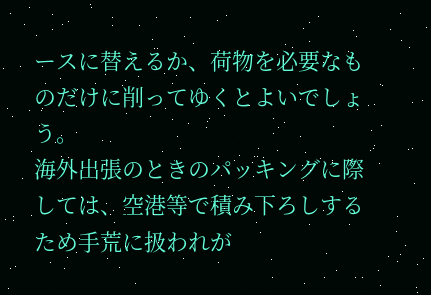ースに替えるか、荷物を必要なものだけに削ってゆくとよいでしょう。
海外出張のときのパッキングに際しては、空港等で積み下ろしするため手荒に扱われが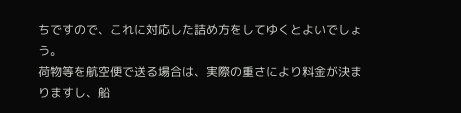ちですので、これに対応した詰め方をしてゆくとよいでしょう。
荷物等を航空便で送る場合は、実際の重さにより料金が決まりますし、船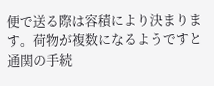便で送る際は容積により決まります。荷物が複数になるようですと通関の手続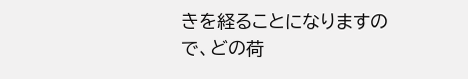きを経ることになりますので、どの荷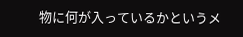物に何が入っているかというメ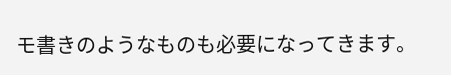モ書きのようなものも必要になってきます。